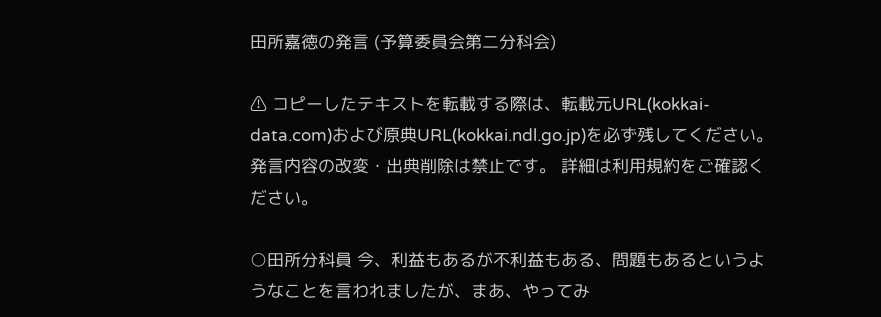田所嘉徳の発言 (予算委員会第二分科会)

⚠ コピーしたテキストを転載する際は、転載元URL(kokkai-data.com)および原典URL(kokkai.ndl.go.jp)を必ず残してください。発言内容の改変・出典削除は禁止です。 詳細は利用規約をご確認ください。

○田所分科員 今、利益もあるが不利益もある、問題もあるというようなことを言われましたが、まあ、やってみ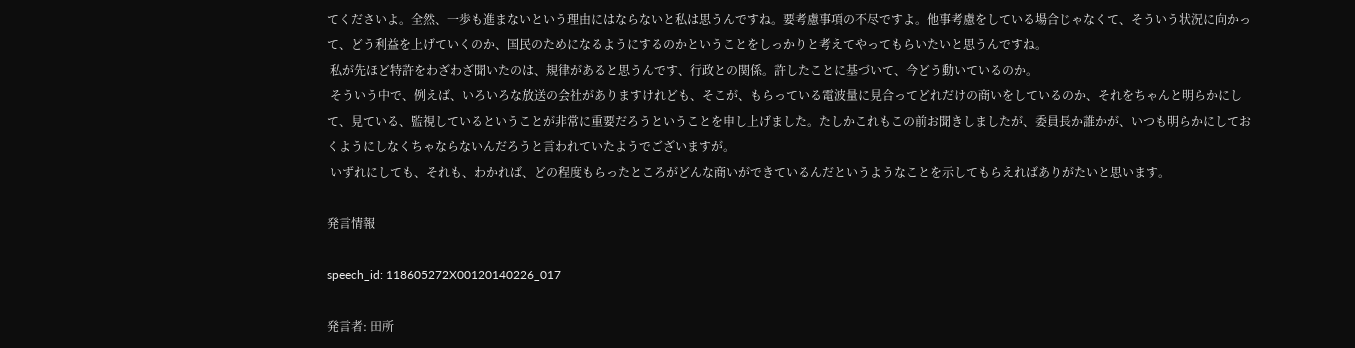てくださいよ。全然、一歩も進まないという理由にはならないと私は思うんですね。要考慮事項の不尽ですよ。他事考慮をしている場合じゃなくて、そういう状況に向かって、どう利益を上げていくのか、国民のためになるようにするのかということをしっかりと考えてやってもらいたいと思うんですね。
 私が先ほど特許をわざわざ聞いたのは、規律があると思うんです、行政との関係。許したことに基づいて、今どう動いているのか。
 そういう中で、例えば、いろいろな放送の会社がありますけれども、そこが、もらっている電波量に見合ってどれだけの商いをしているのか、それをちゃんと明らかにして、見ている、監視しているということが非常に重要だろうということを申し上げました。たしかこれもこの前お聞きしましたが、委員長か誰かが、いつも明らかにしておくようにしなくちゃならないんだろうと言われていたようでございますが。
 いずれにしても、それも、わかれば、どの程度もらったところがどんな商いができているんだというようなことを示してもらえればありがたいと思います。

発言情報

speech_id: 118605272X00120140226_017

発言者: 田所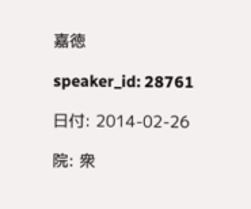嘉徳

speaker_id: 28761

日付: 2014-02-26

院: 衆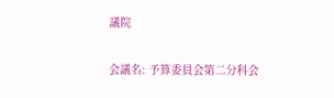議院

会議名: 予算委員会第二分科会